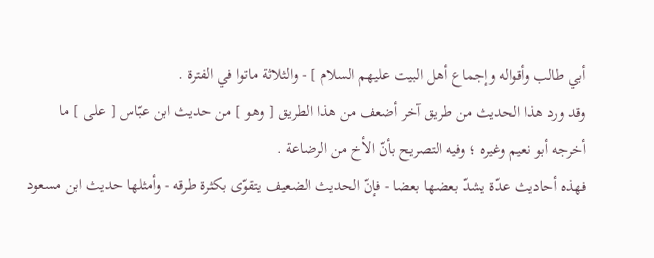أبي طالب وأقواله وإجماع أهل البيت عليهم السلام ] - والثلاثة ماتوا في الفترة .
وقد ورد هذا الحديث من طريق آخر أضعف من هذا الطريق [ وهو ] من حديث ابن عبّاس [ على ] ما أخرجه أبو نعيم وغيره ؛ وفيه التصريح بأنّ الأخ من الرضاعة .
فهذه أحاديث عدّة يشدّ بعضها بعضا - فإنّ الحديث الضعيف يتقوّى بكثرة طرقه - وأمثلها حديث ابن مسعود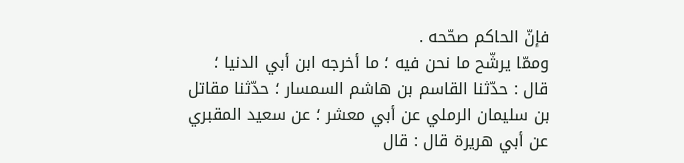فإنّ الحاكم صحّحه .
وممّا يرشّح ما نحن فيه ؛ ما أخرجه ابن أبي الدنيا ؛ قال : حدّثنا القاسم بن هاشم السمسار ؛ حدّثنا مقاتل بن سليمان الرملي عن أبي معشر ؛ عن سعيد المقبري عن أبي هريرة قال : قال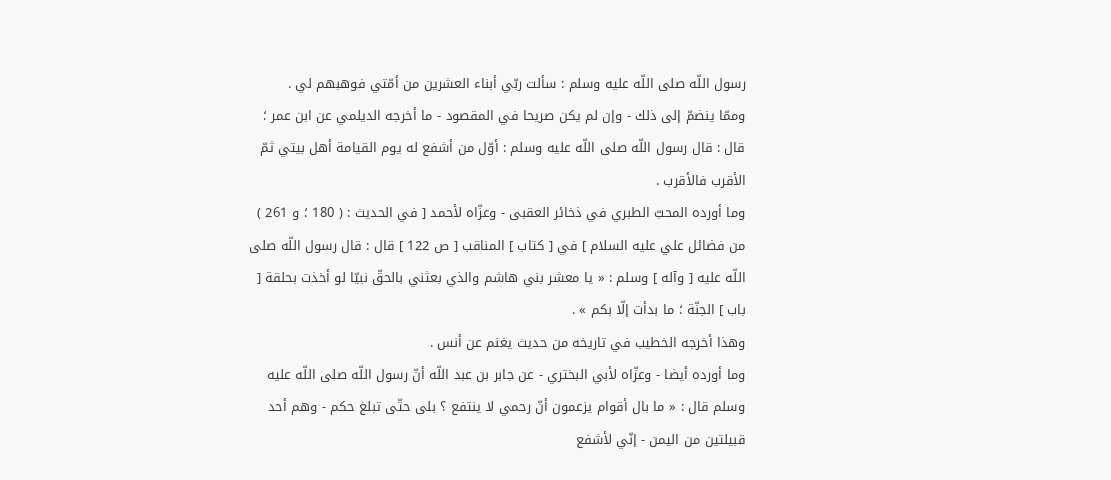رسول اللّه صلى اللّه عليه وسلم : سألت ربّي أبناء العشرين من أمّتي فوهبهم لي .
وممّا ينضمّ إلى ذلك - وإن لم يكن صريحا في المقصود - ما أخرجه الديلمي عن ابن عمر ؛ قال : قال رسول اللّه صلى اللّه عليه وسلم : أوّل من أشفع له يوم القيامة أهل بيتي ثمّ الأقرب فالأقرب .
وما أورده المحبّ الطبري في ذخائر العقبى - وعزّاه لأحمد [ في الحديث : ( 180 ؛ و 261 ) من فضائل علي عليه السلام ] في [ كتاب ] المناقب [ ص 122 ] قال : قال رسول اللّه صلى اللّه عليه [ وآله ] وسلم : « يا معشر بني هاشم والذي بعثني بالحقّ نبيّا لو أخذت بحلقة [ باب ] الجنّة ؛ ما بدأت إلّا بكم » .
وهذا أخرجه الخطيب في تاريخه من حديث يغنم عن أنس .
وما أورده أيضا - وعزّاه لأبي البختري - عن جابر بن عبد اللّه أنّ رسول اللّه صلى اللّه عليه وسلم قال : « ما بال أقوام يزعمون أنّ رحمي لا ينتفع ؟ بلى حتّى تبلغ حكم - وهم أحد قبيلتين من اليمن - إنّي لأشفع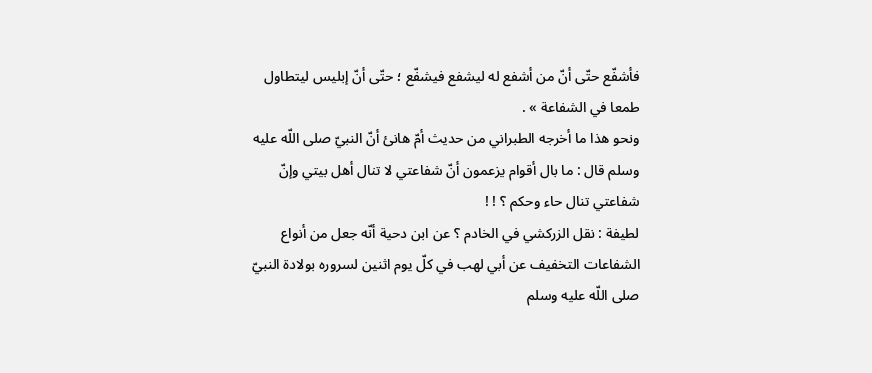فأشفّع حتّى أنّ من أشفع له ليشفع فيشفّع ؛ حتّى أنّ إبليس ليتطاول طمعا في الشفاعة » .
ونحو هذا ما أخرجه الطبراني من حديث أمّ هانئ أنّ النبيّ صلى اللّه عليه وسلم قال : ما بال أقوام يزعمون أنّ شفاعتي لا تنال أهل بيتي وإنّ شفاعتي تنال حاء وحكم ؟ ! !
لطيفة : نقل الزركشي في الخادم ؟ عن ابن دحية أنّه جعل من أنواع الشفاعات التخفيف عن أبي لهب في كلّ يوم اثنين لسروره بولادة النبيّ صلى اللّه عليه وسلم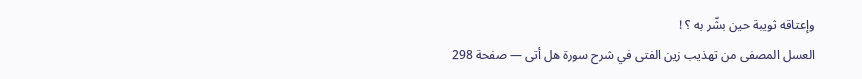وإعتاقه ثويبة حين بشّر به ؟ !
العسل المصفى من تهذيب زين الفتى في شرح سورة هل أتى — صفحة 298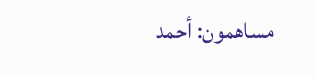مساهمون: أحمد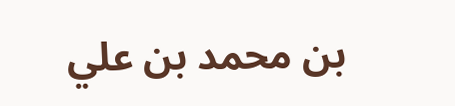بن محمد بن علي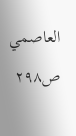العاصمي
ص٢٩٨